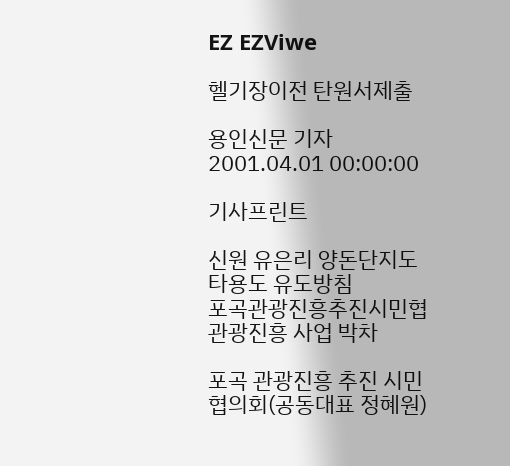EZ EZViwe

헬기장이전 탄원서제출

용인신문 기자  2001.04.01 00:00:00

기사프린트

신원 유은리 양돈단지도 타용도 유도방침
포곡관광진흥추진시민협 관광진흥 사업 박차

포곡 관광진흥 추진 시민협의회(공동대표 정혜원)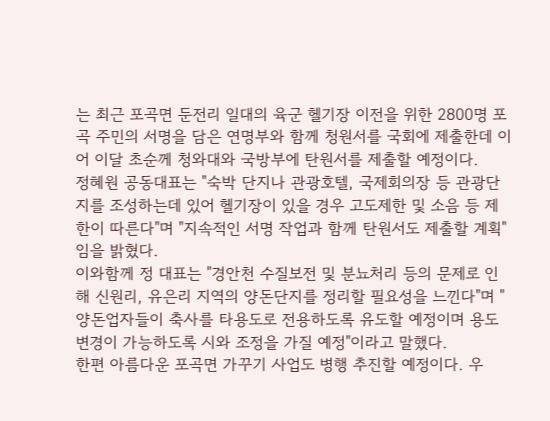는 최근 포곡면 둔전리 일대의 육군 헬기장 이전을 위한 2800명 포곡 주민의 서명을 담은 연명부와 함께 청원서를 국회에 제출한데 이어 이달 초순께 청와대와 국방부에 탄원서를 제출할 예정이다.
정혜원 공동대표는 "숙박 단지나 관광호텔, 국제회의장 등 관광단지를 조성하는데 있어 헬기장이 있을 경우 고도제한 및 소음 등 제한이 따른다"며 "지속적인 서명 작업과 함께 탄원서도 제출할 계획"임을 밝혔다.
이와함께 정 대표는 "경안천 수질보전 및 분뇨처리 등의 문제로 인해 신원리, 유은리 지역의 양돈단지를 정리할 필요성을 느낀다"며 "양돈업자들이 축사를 타용도로 전용하도록 유도할 예정이며 용도 변경이 가능하도록 시와 조정을 가질 예정"이라고 말했다.
한편 아름다운 포곡면 가꾸기 사업도 병행 추진할 예정이다. 우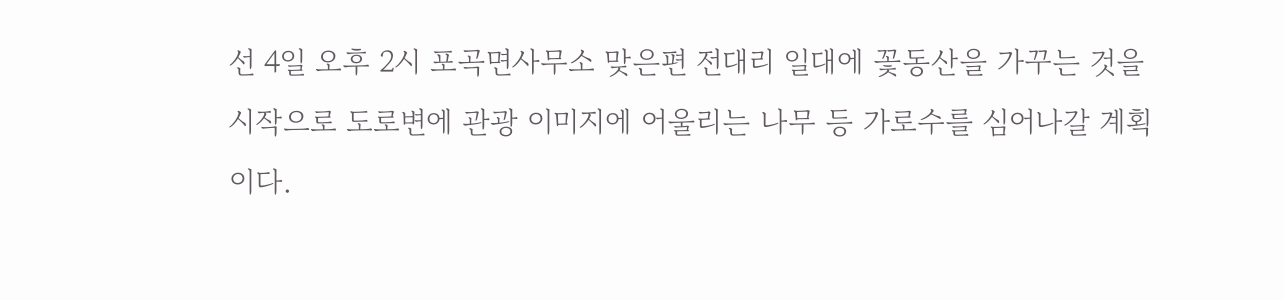선 4일 오후 2시 포곡면사무소 맞은편 전대리 일대에 꽃동산을 가꾸는 것을 시작으로 도로변에 관광 이미지에 어울리는 나무 등 가로수를 심어나갈 계획이다.